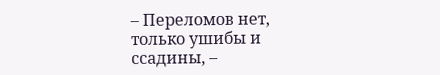– Переломов нет, только ушибы и ссадины, –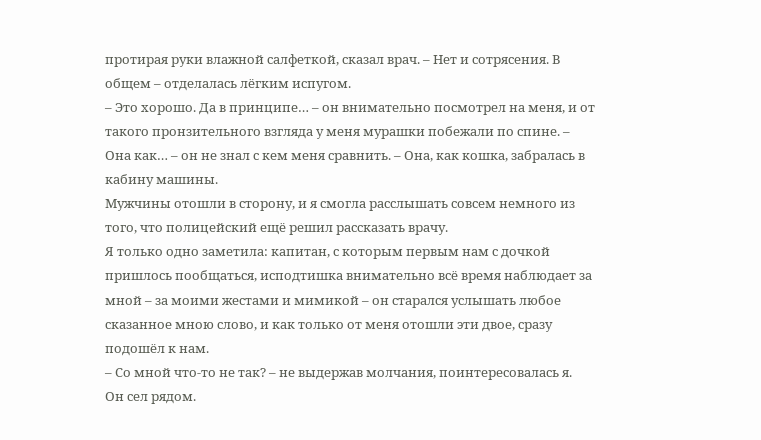протирая руки влажной салфеткой, сказал врач. – Нет и сотрясения. В общем – отделалась лёгким испугом.
– Это хорошо. Да в принципе… – он внимательно посмотрел на меня, и от такого пронзительного взгляда у меня мурашки побежали по спине. – Она как… – он не знал с кем меня сравнить. – Она, как кошка, забралась в кабину машины.
Мужчины отошли в сторону, и я смогла расслышать совсем немного из того, что полицейский ещё решил рассказать врачу.
Я только одно заметила: капитан, с которым первым нам с дочкой пришлось пообщаться, исподтишка внимательно всё время наблюдает за мной – за моими жестами и мимикой – он старался услышать любое сказанное мною слово, и как только от меня отошли эти двое, сразу подошёл к нам.
– Со мной что-то не так? – не выдержав молчания, поинтересовалась я.
Он сел рядом.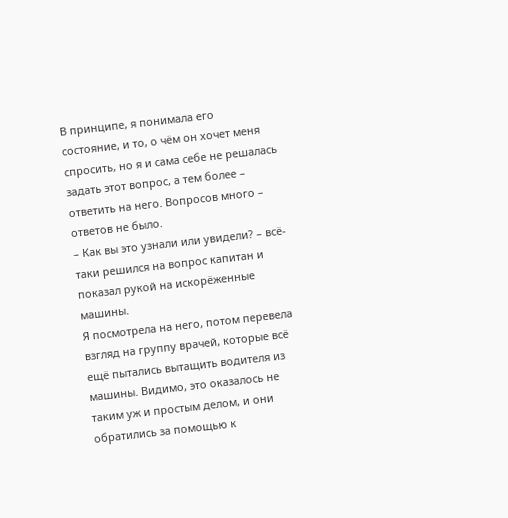В принципе, я понимала его состояние, и то, о чём он хочет меня спросить, но я и сама себе не решалась задать этот вопрос, а тем более – ответить на него. Вопросов много – ответов не было.
– Как вы это узнали или увидели? – всё-таки решился на вопрос капитан и показал рукой на искорёженные машины.
Я посмотрела на него, потом перевела взгляд на группу врачей, которые всё ещё пытались вытащить водителя из машины. Видимо, это оказалось не таким уж и простым делом, и они обратились за помощью к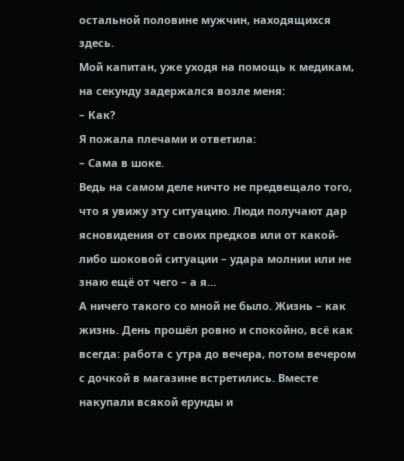остальной половине мужчин, находящихся здесь.
Мой капитан, уже уходя на помощь к медикам, на секунду задержался возле меня:
– Как?
Я пожала плечами и ответила:
– Сама в шоке.
Ведь на самом деле ничто не предвещало того, что я увижу эту ситуацию. Люди получают дар ясновидения от своих предков или от какой-либо шоковой ситуации – удара молнии или не знаю ещё от чего – а я…
А ничего такого со мной не было. Жизнь – как жизнь. День прошёл ровно и спокойно, всё как всегда: работа с утра до вечера, потом вечером с дочкой в магазине встретились. Вместе накупали всякой ерунды и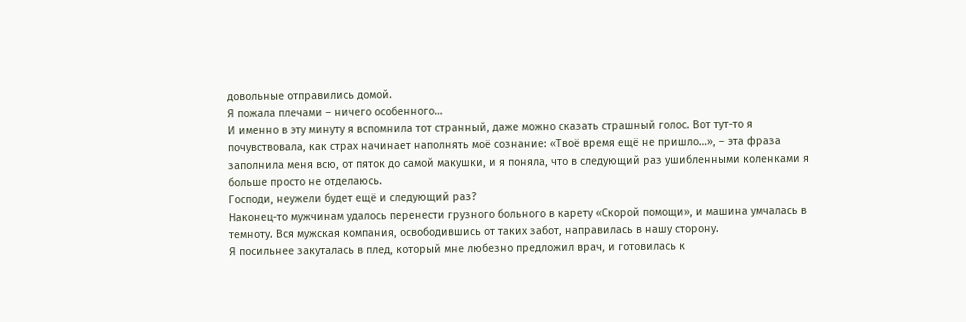довольные отправились домой.
Я пожала плечами – ничего особенного…
И именно в эту минуту я вспомнила тот странный, даже можно сказать страшный голос. Вот тут-то я почувствовала, как страх начинает наполнять моё сознание: «Твоё время ещё не пришло…», – эта фраза заполнила меня всю, от пяток до самой макушки, и я поняла, что в следующий раз ушибленными коленками я больше просто не отделаюсь.
Господи, неужели будет ещё и следующий раз?
Наконец-то мужчинам удалось перенести грузного больного в карету «Скорой помощи», и машина умчалась в темноту. Вся мужская компания, освободившись от таких забот, направилась в нашу сторону.
Я посильнее закуталась в плед, который мне любезно предложил врач, и готовилась к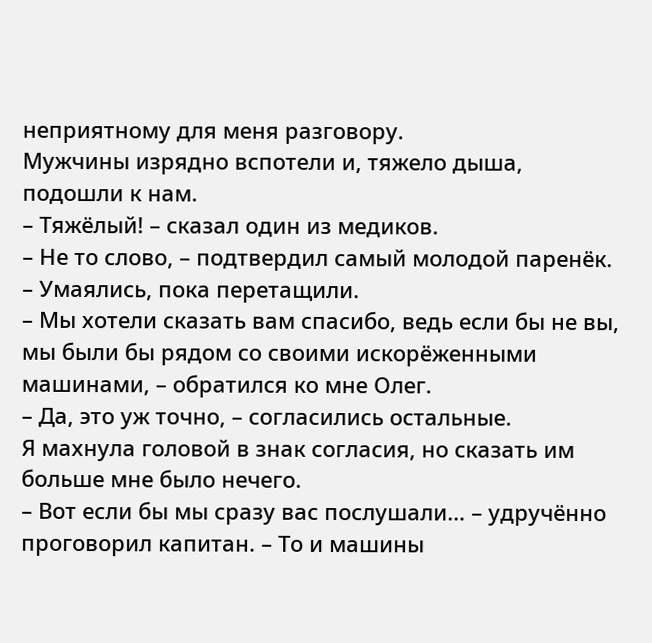неприятному для меня разговору.
Мужчины изрядно вспотели и, тяжело дыша, подошли к нам.
– Тяжёлый! – сказал один из медиков.
– Не то слово, – подтвердил самый молодой паренёк. – Умаялись, пока перетащили.
– Мы хотели сказать вам спасибо, ведь если бы не вы, мы были бы рядом со своими искорёженными машинами, – обратился ко мне Олег.
– Да, это уж точно, – согласились остальные.
Я махнула головой в знак согласия, но сказать им больше мне было нечего.
– Вот если бы мы сразу вас послушали… – удручённо проговорил капитан. – То и машины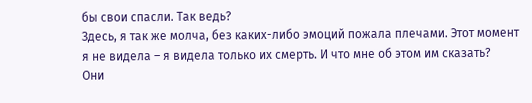бы свои спасли. Так ведь?
Здесь, я так же молча, без каких-либо эмоций пожала плечами. Этот момент я не видела – я видела только их смерть. И что мне об этом им сказать?
Они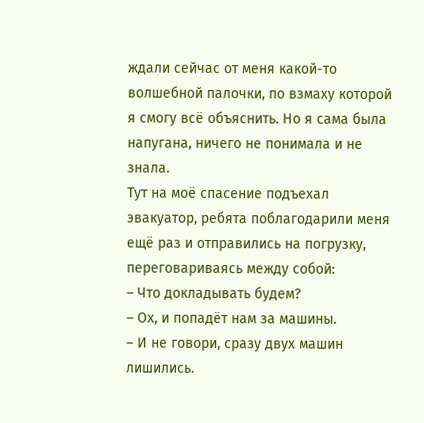ждали сейчас от меня какой-то волшебной палочки, по взмаху которой я смогу всё объяснить. Но я сама была напугана, ничего не понимала и не знала.
Тут на моё спасение подъехал эвакуатор, ребята поблагодарили меня ещё раз и отправились на погрузку, переговариваясь между собой:
– Что докладывать будем?
– Ох, и попадёт нам за машины.
– И не говори, сразу двух машин лишились.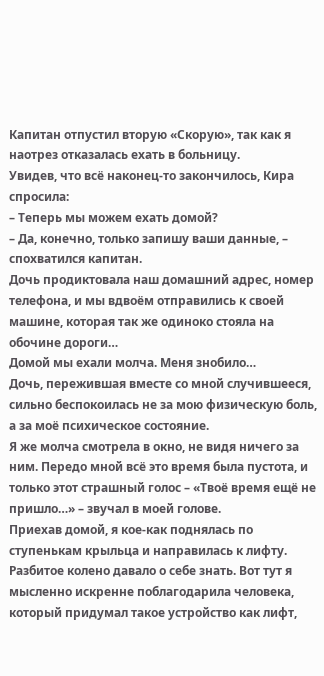Капитан отпустил вторую «Скорую», так как я наотрез отказалась ехать в больницу.
Увидев, что всё наконец-то закончилось, Кира спросила:
– Теперь мы можем ехать домой?
– Да, конечно, только запишу ваши данные, – спохватился капитан.
Дочь продиктовала наш домашний адрес, номер телефона, и мы вдвоём отправились к своей машине, которая так же одиноко стояла на обочине дороги…
Домой мы ехали молча. Меня знобило…
Дочь, пережившая вместе со мной случившееся, сильно беспокоилась не за мою физическую боль, а за моё психическое состояние.
Я же молча смотрела в окно, не видя ничего за ним. Передо мной всё это время была пустота, и только этот страшный голос – «Твоё время ещё не пришло…» – звучал в моей голове.
Приехав домой, я кое-как поднялась по ступенькам крыльца и направилась к лифту. Разбитое колено давало о себе знать. Вот тут я мысленно искренне поблагодарила человека, который придумал такое устройство как лифт,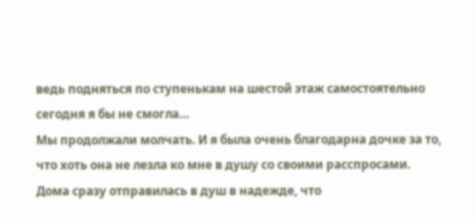ведь подняться по ступенькам на шестой этаж самостоятельно сегодня я бы не смогла…
Мы продолжали молчать. И я была очень благодарна дочке за то, что хоть она не лезла ко мне в душу со своими расспросами.
Дома сразу отправилась в душ в надежде, что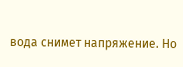вода снимет напряжение. Но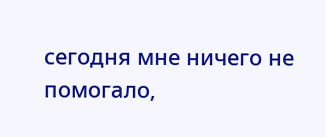сегодня мне ничего не помогало,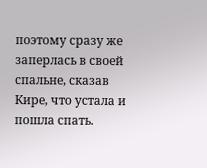поэтому сразу же заперлась в своей спальне, сказав Кире, что устала и пошла спать.